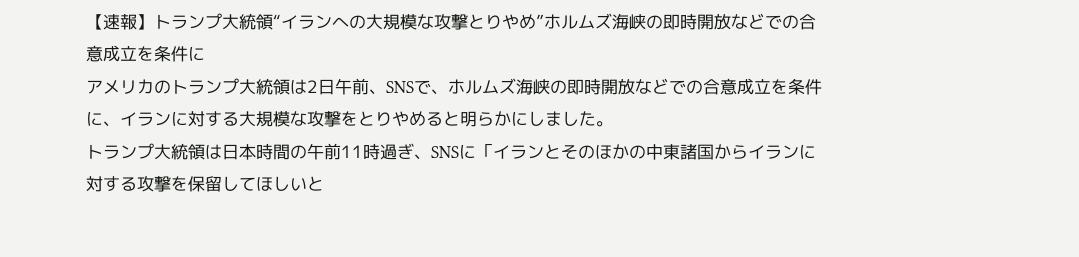【速報】トランプ大統領“イランへの大規模な攻撃とりやめ”ホルムズ海峡の即時開放などでの合意成立を条件に
アメリカのトランプ大統領は2日午前、SNSで、ホルムズ海峡の即時開放などでの合意成立を条件に、イランに対する大規模な攻撃をとりやめると明らかにしました。
トランプ大統領は日本時間の午前11時過ぎ、SNSに「イランとそのほかの中東諸国からイランに対する攻撃を保留してほしいと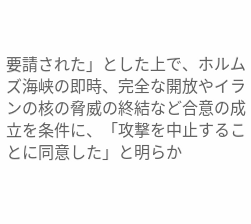要請された」とした上で、ホルムズ海峡の即時、完全な開放やイランの核の脅威の終結など合意の成立を条件に、「攻撃を中止することに同意した」と明らか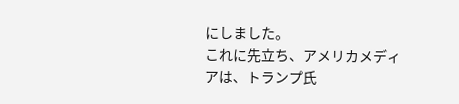にしました。
これに先立ち、アメリカメディアは、トランプ氏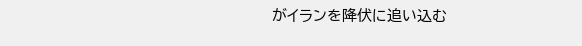がイランを降伏に追い込む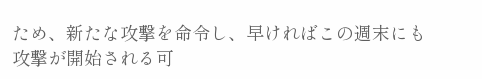ため、新たな攻撃を命令し、早ければこの週末にも攻撃が開始される可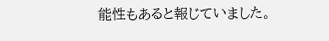能性もあると報じていました。